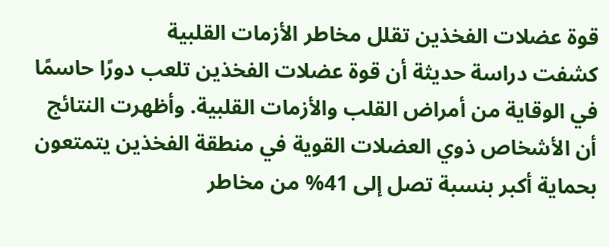قوة عضلات الفخذين تقلل مخاطر الأزمات القلبية
كشفت دراسة حديثة أن قوة عضلات الفخذين تلعب دورًا حاسمًا في الوقاية من أمراض القلب والأزمات القلبية. وأظهرت النتائج أن الأشخاص ذوي العضلات القوية في منطقة الفخذين يتمتعون بحماية أكبر بنسبة تصل إلى 41% من مخاطر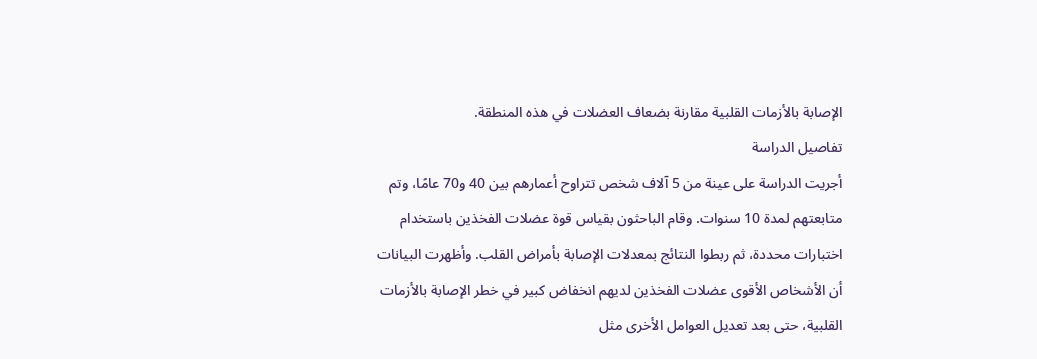الإصابة بالأزمات القلبية مقارنة بضعاف العضلات في هذه المنطقة.
تفاصيل الدراسة
أجريت الدراسة على عينة من 5 آلاف شخص تتراوح أعمارهم بين 40 و70 عامًا، وتم متابعتهم لمدة 10 سنوات. وقام الباحثون بقياس قوة عضلات الفخذين باستخدام اختبارات محددة، ثم ربطوا النتائج بمعدلات الإصابة بأمراض القلب. وأظهرت البيانات أن الأشخاص الأقوى عضلات الفخذين لديهم انخفاض كبير في خطر الإصابة بالأزمات القلبية، حتى بعد تعديل العوامل الأخرى مثل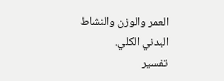العمر والوزن والنشاط البدني الكلي.
تفسير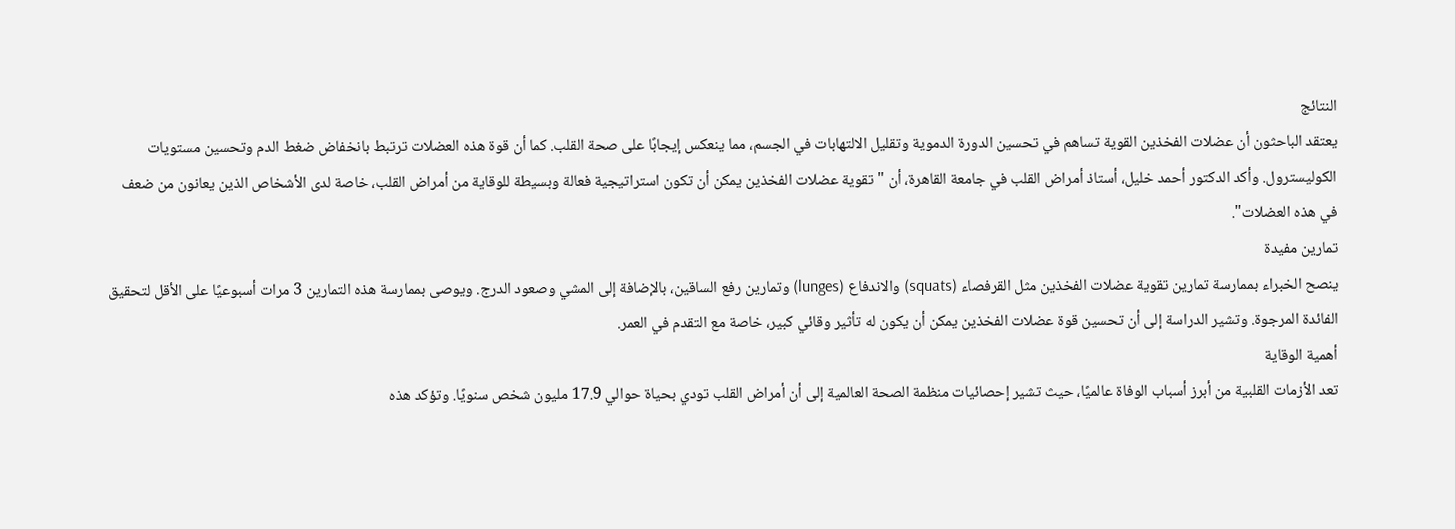النتائج
يعتقد الباحثون أن عضلات الفخذين القوية تساهم في تحسين الدورة الدموية وتقليل الالتهابات في الجسم، مما ينعكس إيجابًا على صحة القلب. كما أن قوة هذه العضلات ترتبط بانخفاض ضغط الدم وتحسين مستويات الكوليسترول. وأكد الدكتور أحمد خليل، أستاذ أمراض القلب في جامعة القاهرة، أن "تقوية عضلات الفخذين يمكن أن تكون استراتيجية فعالة وبسيطة للوقاية من أمراض القلب، خاصة لدى الأشخاص الذين يعانون من ضعف في هذه العضلات".
تمارين مفيدة
ينصح الخبراء بممارسة تمارين تقوية عضلات الفخذين مثل القرفصاء (squats) والاندفاع (lunges) وتمارين رفع الساقين، بالإضافة إلى المشي وصعود الدرج. ويوصى بممارسة هذه التمارين 3 مرات أسبوعيًا على الأقل لتحقيق الفائدة المرجوة. وتشير الدراسة إلى أن تحسين قوة عضلات الفخذين يمكن أن يكون له تأثير وقائي كبير، خاصة مع التقدم في العمر.
أهمية الوقاية
تعد الأزمات القلبية من أبرز أسباب الوفاة عالميًا، حيث تشير إحصائيات منظمة الصحة العالمية إلى أن أمراض القلب تودي بحياة حوالي 17.9 مليون شخص سنويًا. وتؤكد هذه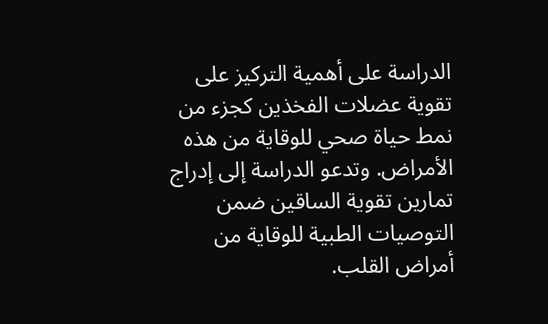الدراسة على أهمية التركيز على تقوية عضلات الفخذين كجزء من نمط حياة صحي للوقاية من هذه الأمراض. وتدعو الدراسة إلى إدراج تمارين تقوية الساقين ضمن التوصيات الطبية للوقاية من أمراض القلب.